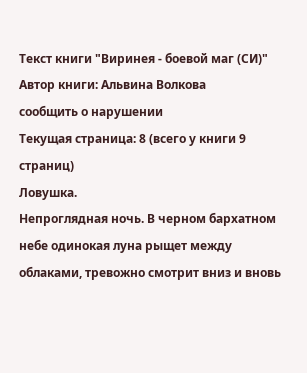Текст книги "Виринея - боевой маг (СИ)"
Автор книги: Альвина Волкова
сообщить о нарушении
Текущая страница: 8 (всего у книги 9 страниц)
Ловушка.
Непроглядная ночь. В черном бархатном небе одинокая луна рыщет между облаками, тревожно смотрит вниз и вновь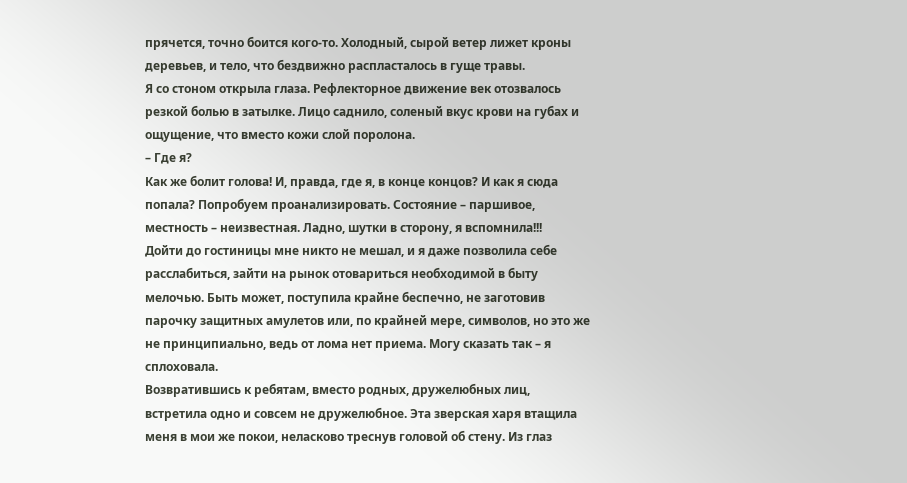прячется, точно боится кого-то. Холодный, сырой ветер лижет кроны деревьев, и тело, что бездвижно распласталось в гуще травы.
Я со стоном открыла глаза. Рефлекторное движение век отозвалось резкой болью в затылке. Лицо саднило, соленый вкус крови на губах и ощущение, что вместо кожи слой поролона.
– Где я?
Как же болит голова! И, правда, где я, в конце концов? И как я сюда попала? Попробуем проанализировать. Состояние – паршивое, местность – неизвестная. Ладно, шутки в сторону, я вспомнила!!!
Дойти до гостиницы мне никто не мешал, и я даже позволила себе расслабиться, зайти на рынок отовариться необходимой в быту мелочью. Быть может, поступила крайне беспечно, не заготовив парочку защитных амулетов или, по крайней мере, символов, но это же не принципиально, ведь от лома нет приема. Могу сказать так – я сплоховала.
Возвратившись к ребятам, вместо родных, дружелюбных лиц, встретила одно и совсем не дружелюбное. Эта зверская харя втащила меня в мои же покои, неласково треснув головой об стену. Из глаз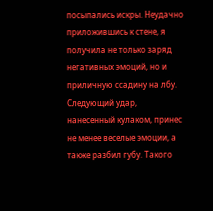посыпались искры. Неудачно приложившись к стене, я получила не только заряд негативных эмоций, но и приличную ссадину на лбу. Следующий удар, нанесенный кулаком, принес не менее веселые эмоции, а также разбил губу. Такого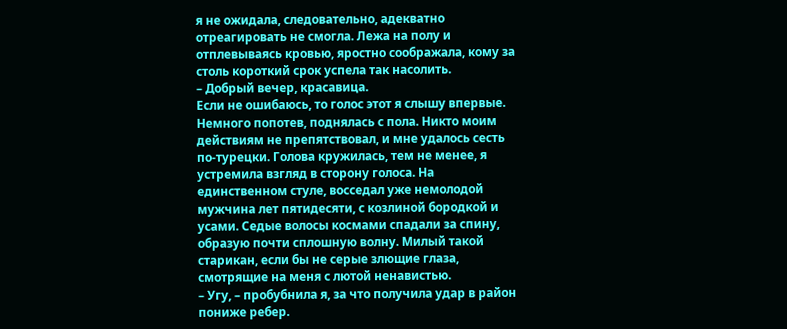я не ожидала, следовательно, адекватно отреагировать не смогла. Лежа на полу и отплевываясь кровью, яростно соображала, кому за столь короткий срок успела так насолить.
– Добрый вечер, красавица.
Если не ошибаюсь, то голос этот я слышу впервые. Немного попотев, поднялась с пола. Никто моим действиям не препятствовал, и мне удалось сесть по-турецки. Голова кружилась, тем не менее, я устремила взгляд в сторону голоса. На единственном стуле, восседал уже немолодой мужчина лет пятидесяти, с козлиной бородкой и усами. Седые волосы космами спадали за спину, образую почти сплошную волну. Милый такой старикан, если бы не серые злющие глаза, смотрящие на меня с лютой ненавистью.
– Угу, – пробубнила я, за что получила удар в район пониже ребер.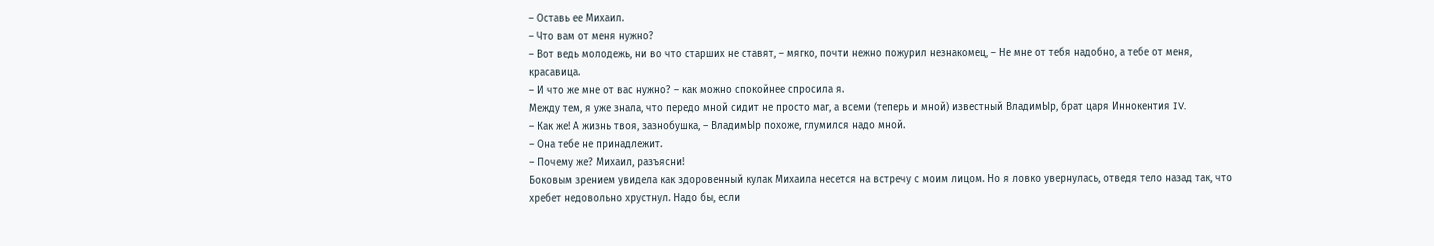– Оставь ее Михаил.
– Что вам от меня нужно?
– Вот ведь молодежь, ни во что старших не ставят, – мягко, почти нежно пожурил незнакомец, – Не мне от тебя надобно, а тебе от меня, красавица.
– И что же мне от вас нужно? – как можно спокойнее спросила я.
Между тем, я уже знала, что передо мной сидит не просто маг, а всеми (теперь и мной) известный ВладимЫр, брат царя Иннокентия IV.
– Как же! А жизнь твоя, зазнобушка, – ВладимЫр похоже, глумился надо мной.
– Она тебе не принадлежит.
– Почему же? Михаил, разъясни!
Боковым зрением увидела как здоровенный кулак Михаила несется на встречу с моим лицом. Но я ловко увернулась, отведя тело назад так, что хребет недовольно хрустнул. Надо бы, если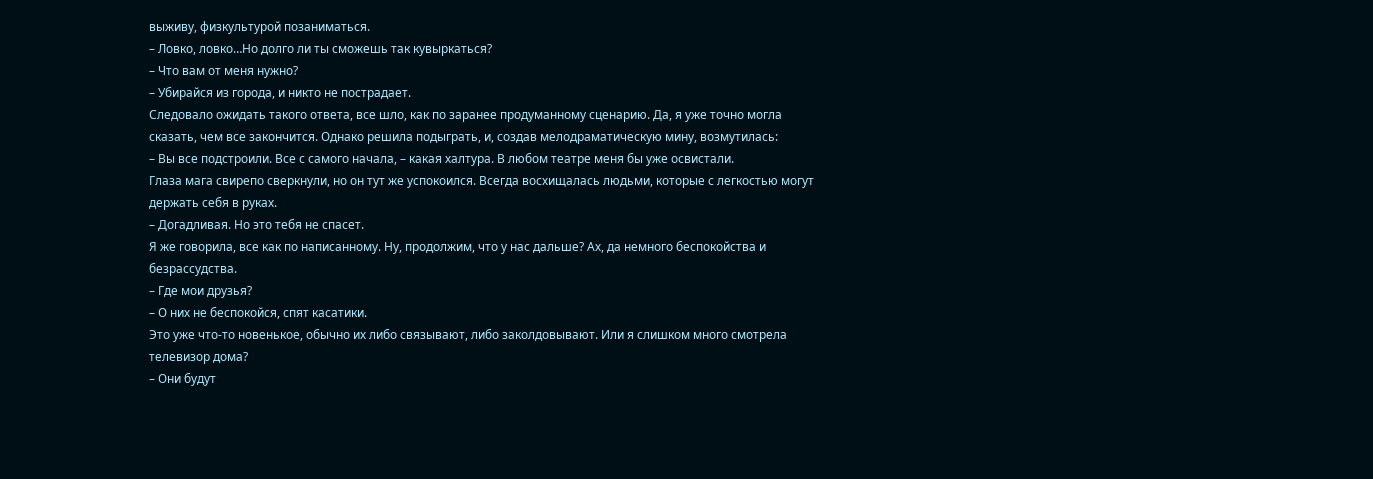выживу, физкультурой позаниматься.
– Ловко, ловко…Но долго ли ты сможешь так кувыркаться?
– Что вам от меня нужно?
– Убирайся из города, и никто не пострадает.
Следовало ожидать такого ответа, все шло, как по заранее продуманному сценарию. Да, я уже точно могла сказать, чем все закончится. Однако решила подыграть, и, создав мелодраматическую мину, возмутилась:
– Вы все подстроили. Все с самого начала, – какая халтура. В любом театре меня бы уже освистали.
Глаза мага свирепо сверкнули, но он тут же успокоился. Всегда восхищалась людьми, которые с легкостью могут держать себя в руках.
– Догадливая. Но это тебя не спасет.
Я же говорила, все как по написанному. Ну, продолжим, что у нас дальше? Ах, да немного беспокойства и безрассудства.
– Где мои друзья?
– О них не беспокойся, спят касатики.
Это уже что-то новенькое, обычно их либо связывают, либо заколдовывают. Или я слишком много смотрела телевизор дома?
– Они будут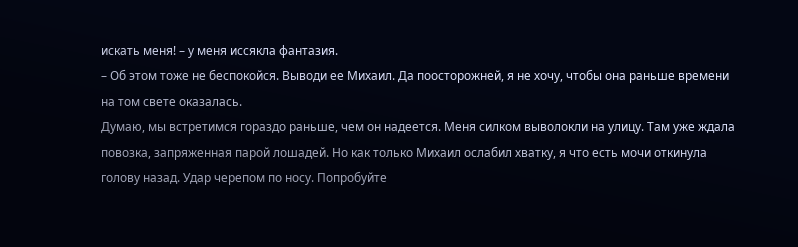искать меня! – у меня иссякла фантазия.
– Об этом тоже не беспокойся. Выводи ее Михаил. Да поосторожней, я не хочу, чтобы она раньше времени на том свете оказалась.
Думаю, мы встретимся гораздо раньше, чем он надеется. Меня силком выволокли на улицу. Там уже ждала повозка, запряженная парой лошадей. Но как только Михаил ослабил хватку, я что есть мочи откинула голову назад. Удар черепом по носу. Попробуйте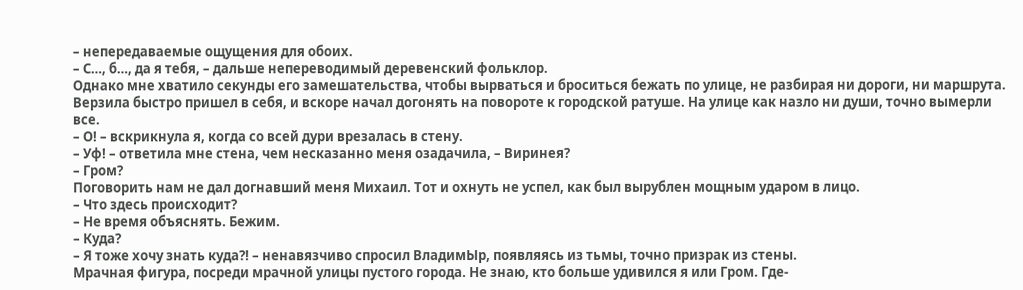– непередаваемые ощущения для обоих.
– С…, б…, да я тебя, – дальше непереводимый деревенский фольклор.
Однако мне хватило секунды его замешательства, чтобы вырваться и броситься бежать по улице, не разбирая ни дороги, ни маршрута. Верзила быстро пришел в себя, и вскоре начал догонять на повороте к городской ратуше. На улице как назло ни души, точно вымерли все.
– О! – вскрикнула я, когда со всей дури врезалась в стену.
– Уф! – ответила мне стена, чем несказанно меня озадачила, – Виринея?
– Гром?
Поговорить нам не дал догнавший меня Михаил. Тот и охнуть не успел, как был вырублен мощным ударом в лицо.
– Что здесь происходит?
– Не время объяснять. Бежим.
– Куда?
– Я тоже хочу знать куда?! – ненавязчиво спросил ВладимЫр, появляясь из тьмы, точно призрак из стены.
Мрачная фигура, посреди мрачной улицы пустого города. Не знаю, кто больше удивился я или Гром. Где-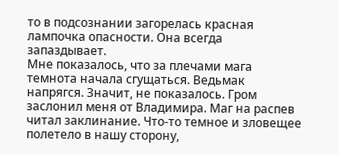то в подсознании загорелась красная лампочка опасности. Она всегда запаздывает.
Мне показалось, что за плечами мага темнота начала сгущаться. Ведьмак напрягся. Значит, не показалось. Гром заслонил меня от Владимира. Маг на распев читал заклинание. Что-то темное и зловещее полетело в нашу сторону,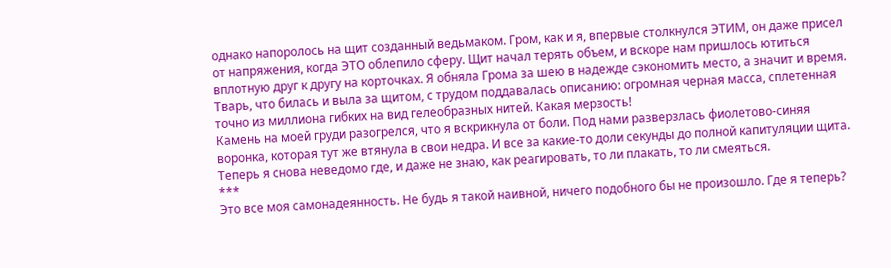однако напоролось на щит созданный ведьмаком. Гром, как и я, впервые столкнулся ЭТИМ, он даже присел от напряжения, когда ЭТО облепило сферу. Щит начал терять объем, и вскоре нам пришлось ютиться вплотную друг к другу на корточках. Я обняла Грома за шею в надежде сэкономить место, а значит и время. Тварь, что билась и выла за щитом, с трудом поддавалась описанию: огромная черная масса, сплетенная точно из миллиона гибких на вид гелеобразных нитей. Какая мерзость!
Камень на моей груди разогрелся, что я вскрикнула от боли. Под нами разверзлась фиолетово-синяя воронка, которая тут же втянула в свои недра. И все за какие-то доли секунды до полной капитуляции щита. Теперь я снова неведомо где, и даже не знаю, как реагировать, то ли плакать, то ли смеяться.
***
Это все моя самонадеянность. Не будь я такой наивной, ничего подобного бы не произошло. Где я теперь?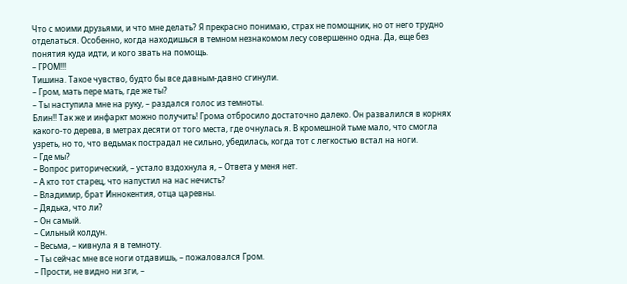Что с моими друзьями, и что мне делать? Я прекрасно понимаю, страх не помощник, но от него трудно отделаться. Особенно, когда находишься в темном незнакомом лесу совершенно одна. Да, еще без понятия куда идти, и кого звать на помощь.
– ГРОМ!!!
Тишина. Такое чувство, будто бы все давным-давно сгинули.
– Гром, мать пере мать, где же ты?
– Ты наступила мне на руку, – раздался голос из темноты.
Блин!! Так же и инфаркт можно получить! Грома отбросило достаточно далеко. Он развалился в корнях какого-то дерева, в метрах десяти от того места, где очнулась я. В кромешной тьме мало, что смогла узреть, но то, что ведьмак пострадал не сильно, убедилась, когда тот с легкостью встал на ноги.
– Где мы?
– Вопрос риторический, – устало вздохнула я, – Ответа у меня нет.
– А кто тот старец, что напустил на нас нечисть?
– Владимир, брат Иннокентия, отца царевны.
– Дядька, что ли?
– Он самый.
– Сильный колдун.
– Весьма, – кивнула я в темноту.
– Ты сейчас мне все ноги отдавишь, – пожаловался Гром.
– Прости, не видно ни зги, –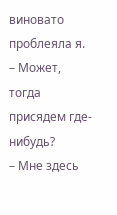виновато проблеяла я.
– Может, тогда присядем где-нибудь?
– Мне здесь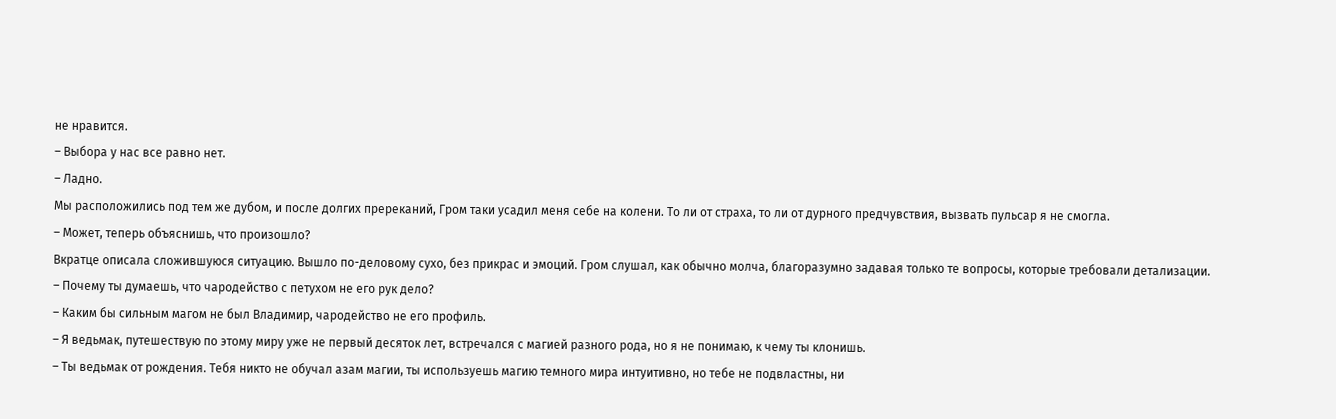не нравится.
– Выбора у нас все равно нет.
– Ладно.
Мы расположились под тем же дубом, и после долгих пререканий, Гром таки усадил меня себе на колени. То ли от страха, то ли от дурного предчувствия, вызвать пульсар я не смогла.
– Может, теперь объяснишь, что произошло?
Вкратце описала сложившуюся ситуацию. Вышло по-деловому сухо, без прикрас и эмоций. Гром слушал, как обычно молча, благоразумно задавая только те вопросы, которые требовали детализации.
– Почему ты думаешь, что чародейство с петухом не его рук дело?
– Каким бы сильным магом не был Владимир, чародейство не его профиль.
– Я ведьмак, путешествую по этому миру уже не первый десяток лет, встречался с магией разного рода, но я не понимаю, к чему ты клонишь.
– Ты ведьмак от рождения. Тебя никто не обучал азам магии, ты используешь магию темного мира интуитивно, но тебе не подвластны, ни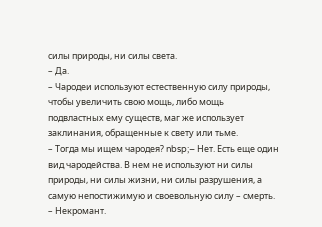силы природы, ни силы света.
– Да.
– Чародеи используют естественную силу природы, чтобы увеличить свою мощь, либо мощь подвластных ему существ, маг же использует заклинания, обращенные к свету или тьме.
– Тогда мы ищем чародея? nbsp;– Нет. Есть еще один вид чародейства. В нем не используют ни силы природы, ни силы жизни, ни силы разрушения, а самую непостижимую и своевольную силу – смерть.
– Некромант.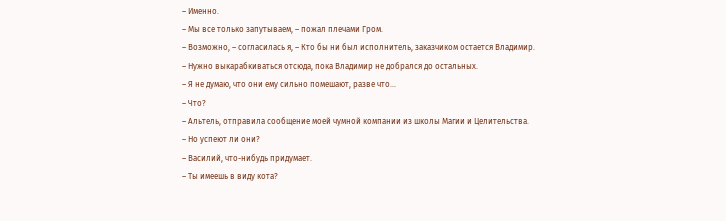– Именно.
– Мы все только запутываем, – пожал плечами Гром.
– Возможно, – согласилась я, – Кто бы ни был исполнитель, заказчиком остается Владимир.
– Нужно выкарабкиваться отсюда, пока Владимир не добрался до остальных.
– Я не думаю, что они ему сильно помешают, разве что…
– Что?
– Альтель, отправила сообщение моей чумной компании из школы Магии и Целительства.
– Но успеют ли они?
– Василий, что-нибудь придумает.
– Ты имеешь в виду кота?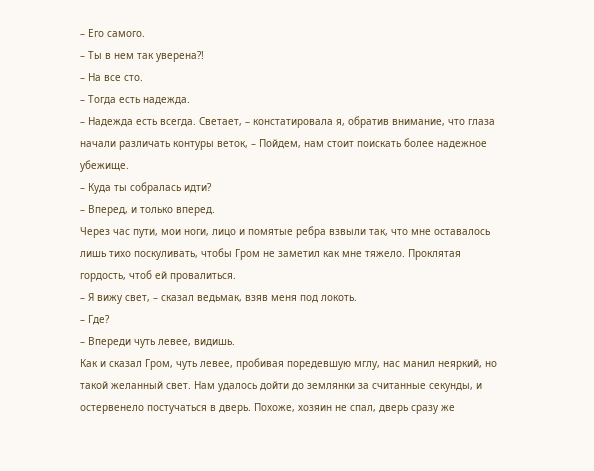– Его самого.
– Ты в нем так уверена?!
– На все сто.
– Тогда есть надежда.
– Надежда есть всегда. Светает, – констатировала я, обратив внимание, что глаза начали различать контуры веток, – Пойдем, нам стоит поискать более надежное убежище.
– Куда ты собралась идти?
– Вперед, и только вперед.
Через час пути, мои ноги, лицо и помятые ребра взвыли так, что мне оставалось лишь тихо поскуливать, чтобы Гром не заметил как мне тяжело. Проклятая гордость, чтоб ей провалиться.
– Я вижу свет, – сказал ведьмак, взяв меня под локоть.
– Где?
– Впереди чуть левее, видишь.
Как и сказал Гром, чуть левее, пробивая поредевшую мглу, нас манил неяркий, но такой желанный свет. Нам удалось дойти до землянки за считанные секунды, и остервенело постучаться в дверь. Похоже, хозяин не спал, дверь сразу же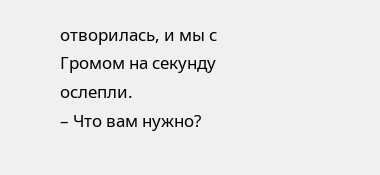отворилась, и мы с Громом на секунду ослепли.
– Что вам нужно?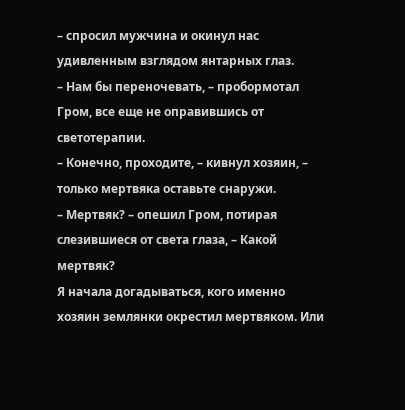– спросил мужчина и окинул нас удивленным взглядом янтарных глаз.
– Нам бы переночевать, – пробормотал Гром, все еще не оправившись от светотерапии.
– Конечно, проходите, – кивнул хозяин, – только мертвяка оставьте снаружи.
– Мертвяк? – опешил Гром, потирая слезившиеся от света глаза, – Какой мертвяк?
Я начала догадываться, кого именно хозяин землянки окрестил мертвяком. Или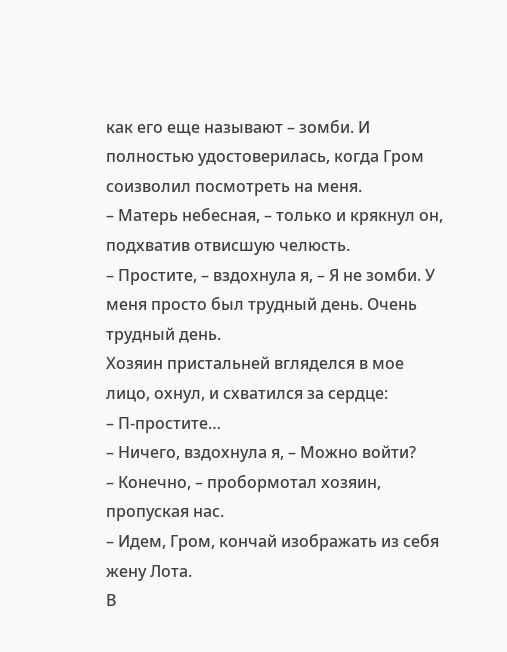как его еще называют – зомби. И полностью удостоверилась, когда Гром соизволил посмотреть на меня.
– Матерь небесная, – только и крякнул он, подхватив отвисшую челюсть.
– Простите, – вздохнула я, – Я не зомби. У меня просто был трудный день. Очень трудный день.
Хозяин пристальней вгляделся в мое лицо, охнул, и схватился за сердце:
– П-простите…
– Ничего, вздохнула я, – Можно войти?
– Конечно, – пробормотал хозяин, пропуская нас.
– Идем, Гром, кончай изображать из себя жену Лота.
В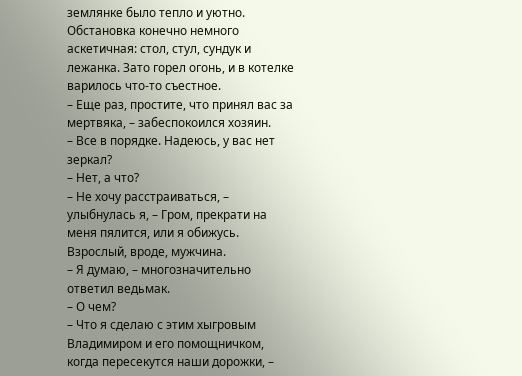землянке было тепло и уютно. Обстановка конечно немного аскетичная: стол, стул, сундук и лежанка. Зато горел огонь, и в котелке варилось что-то съестное.
– Еще раз, простите, что принял вас за мертвяка, – забеспокоился хозяин.
– Все в порядке. Надеюсь, у вас нет зеркал?
– Нет, а что?
– Не хочу расстраиваться, – улыбнулась я, – Гром, прекрати на меня пялится, или я обижусь. Взрослый, вроде, мужчина.
– Я думаю, – многозначительно ответил ведьмак.
– О чем?
– Что я сделаю с этим хыгровым Владимиром и его помощничком, когда пересекутся наши дорожки, –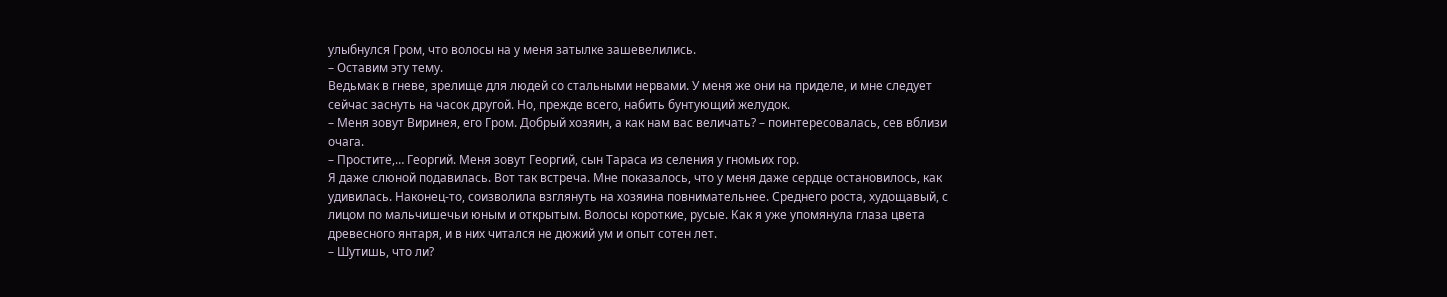улыбнулся Гром, что волосы на у меня затылке зашевелились.
– Оставим эту тему.
Ведьмак в гневе, зрелище для людей со стальными нервами. У меня же они на приделе, и мне следует сейчас заснуть на часок другой. Но, прежде всего, набить бунтующий желудок.
– Меня зовут Виринея, его Гром. Добрый хозяин, а как нам вас величать? – поинтересовалась, сев вблизи очага.
– Простите,… Георгий. Меня зовут Георгий, сын Тараса из селения у гномьих гор.
Я даже слюной подавилась. Вот так встреча. Мне показалось, что у меня даже сердце остановилось, как удивилась. Наконец-то, соизволила взглянуть на хозяина повнимательнее. Среднего роста, худощавый, с лицом по мальчишечьи юным и открытым. Волосы короткие, русые. Как я уже упомянула глаза цвета древесного янтаря, и в них читался не дюжий ум и опыт сотен лет.
– Шутишь, что ли?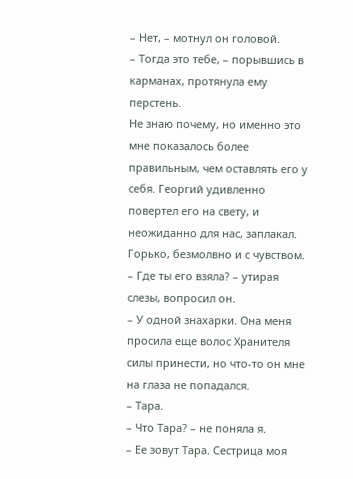– Нет, – мотнул он головой.
– Тогда это тебе, – порывшись в карманах, протянула ему перстень.
Не знаю почему, но именно это мне показалось более правильным, чем оставлять его у себя. Георгий удивленно повертел его на свету, и неожиданно для нас, заплакал. Горько, безмолвно и с чувством.
– Где ты его взяла? – утирая слезы, вопросил он.
– У одной знахарки. Она меня просила еще волос Хранителя силы принести, но что-то он мне на глаза не попадался.
– Тара.
– Что Тара? – не поняла я.
– Ее зовут Тара. Сестрица моя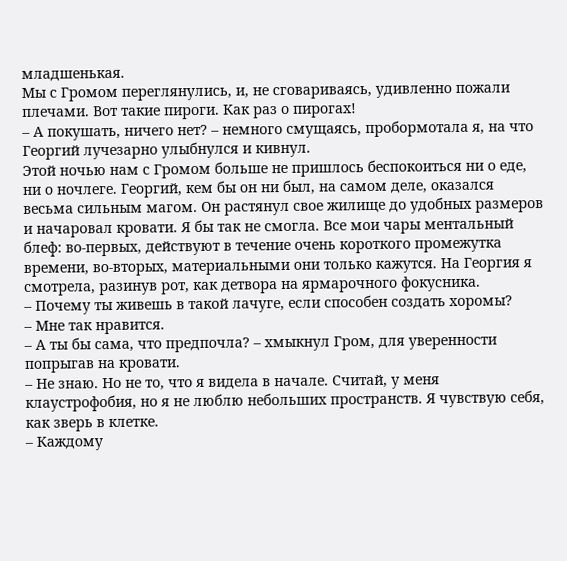младшенькая.
Мы с Громом переглянулись, и, не сговариваясь, удивленно пожали плечами. Вот такие пироги. Как раз о пирогах!
– А покушать, ничего нет? – немного смущаясь, пробормотала я, на что Георгий лучезарно улыбнулся и кивнул.
Этой ночью нам с Громом больше не пришлось беспокоиться ни о еде, ни о ночлеге. Георгий, кем бы он ни был, на самом деле, оказался весьма сильным магом. Он растянул свое жилище до удобных размеров и начаровал кровати. Я бы так не смогла. Все мои чары ментальный блеф: во-первых, действуют в течение очень короткого промежутка времени, во-вторых, материальными они только кажутся. На Георгия я смотрела, разинув рот, как детвора на ярмарочного фокусника.
– Почему ты живешь в такой лачуге, если способен создать хоромы?
– Мне так нравится.
– А ты бы сама, что предпочла? – хмыкнул Гром, для уверенности попрыгав на кровати.
– Не знаю. Но не то, что я видела в начале. Считай, у меня клаустрофобия, но я не люблю небольших пространств. Я чувствую себя, как зверь в клетке.
– Каждому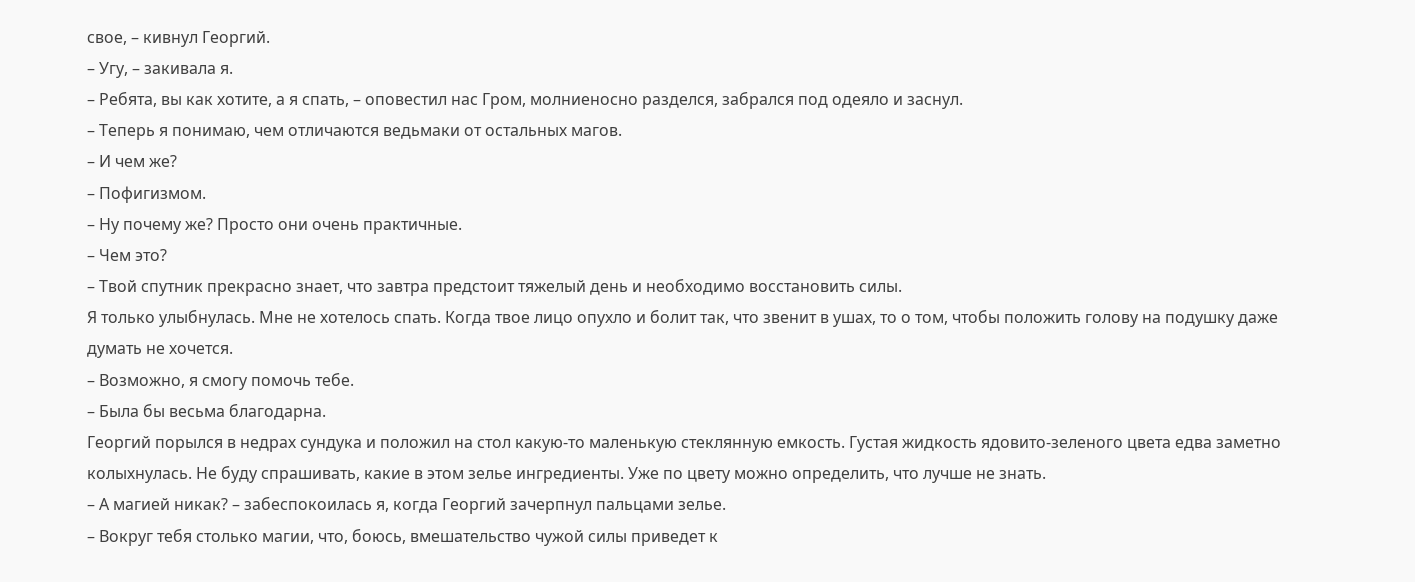свое, – кивнул Георгий.
– Угу, – закивала я.
– Ребята, вы как хотите, а я спать, – оповестил нас Гром, молниеносно разделся, забрался под одеяло и заснул.
– Теперь я понимаю, чем отличаются ведьмаки от остальных магов.
– И чем же?
– Пофигизмом.
– Ну почему же? Просто они очень практичные.
– Чем это?
– Твой спутник прекрасно знает, что завтра предстоит тяжелый день и необходимо восстановить силы.
Я только улыбнулась. Мне не хотелось спать. Когда твое лицо опухло и болит так, что звенит в ушах, то о том, чтобы положить голову на подушку даже думать не хочется.
– Возможно, я смогу помочь тебе.
– Была бы весьма благодарна.
Георгий порылся в недрах сундука и положил на стол какую-то маленькую стеклянную емкость. Густая жидкость ядовито-зеленого цвета едва заметно колыхнулась. Не буду спрашивать, какие в этом зелье ингредиенты. Уже по цвету можно определить, что лучше не знать.
– А магией никак? – забеспокоилась я, когда Георгий зачерпнул пальцами зелье.
– Вокруг тебя столько магии, что, боюсь, вмешательство чужой силы приведет к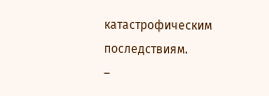катастрофическим последствиям.
–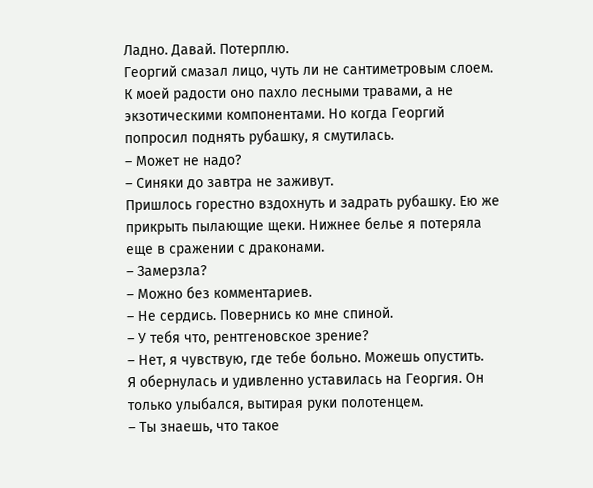Ладно. Давай. Потерплю.
Георгий смазал лицо, чуть ли не сантиметровым слоем. К моей радости оно пахло лесными травами, а не экзотическими компонентами. Но когда Георгий попросил поднять рубашку, я смутилась.
– Может не надо?
– Синяки до завтра не заживут.
Пришлось горестно вздохнуть и задрать рубашку. Ею же прикрыть пылающие щеки. Нижнее белье я потеряла еще в сражении с драконами.
– Замерзла?
– Можно без комментариев.
– Не сердись. Повернись ко мне спиной.
– У тебя что, рентгеновское зрение?
– Нет, я чувствую, где тебе больно. Можешь опустить.
Я обернулась и удивленно уставилась на Георгия. Он только улыбался, вытирая руки полотенцем.
– Ты знаешь, что такое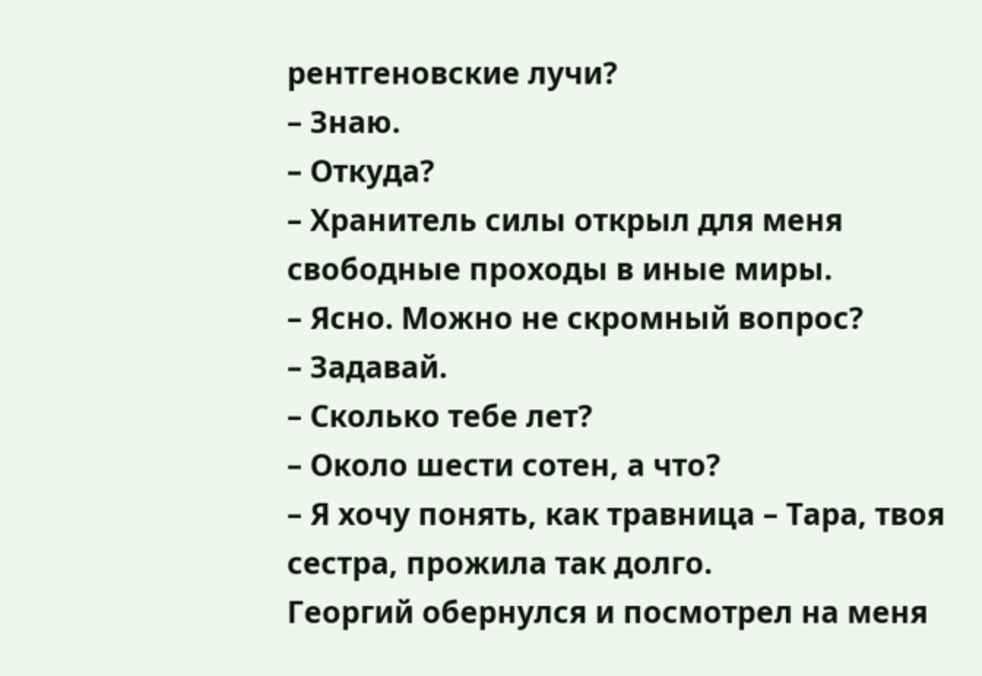рентгеновские лучи?
– Знаю.
– Откуда?
– Хранитель силы открыл для меня свободные проходы в иные миры.
– Ясно. Можно не скромный вопрос?
– Задавай.
– Сколько тебе лет?
– Около шести сотен, а что?
– Я хочу понять, как травница – Тара, твоя сестра, прожила так долго.
Георгий обернулся и посмотрел на меня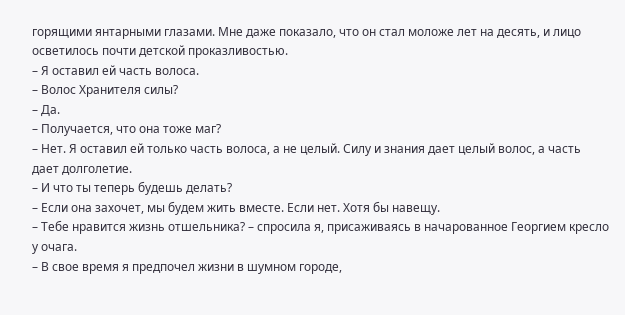горящими янтарными глазами. Мне даже показало, что он стал моложе лет на десять, и лицо осветилось почти детской проказливостью.
– Я оставил ей часть волоса.
– Волос Хранителя силы?
– Да.
– Получается, что она тоже маг?
– Нет. Я оставил ей только часть волоса, а не целый. Силу и знания дает целый волос, а часть дает долголетие.
– И что ты теперь будешь делать?
– Если она захочет, мы будем жить вместе. Если нет. Хотя бы навещу.
– Тебе нравится жизнь отшельника? – спросила я, присаживаясь в начарованное Георгием кресло у очага.
– В свое время я предпочел жизни в шумном городе,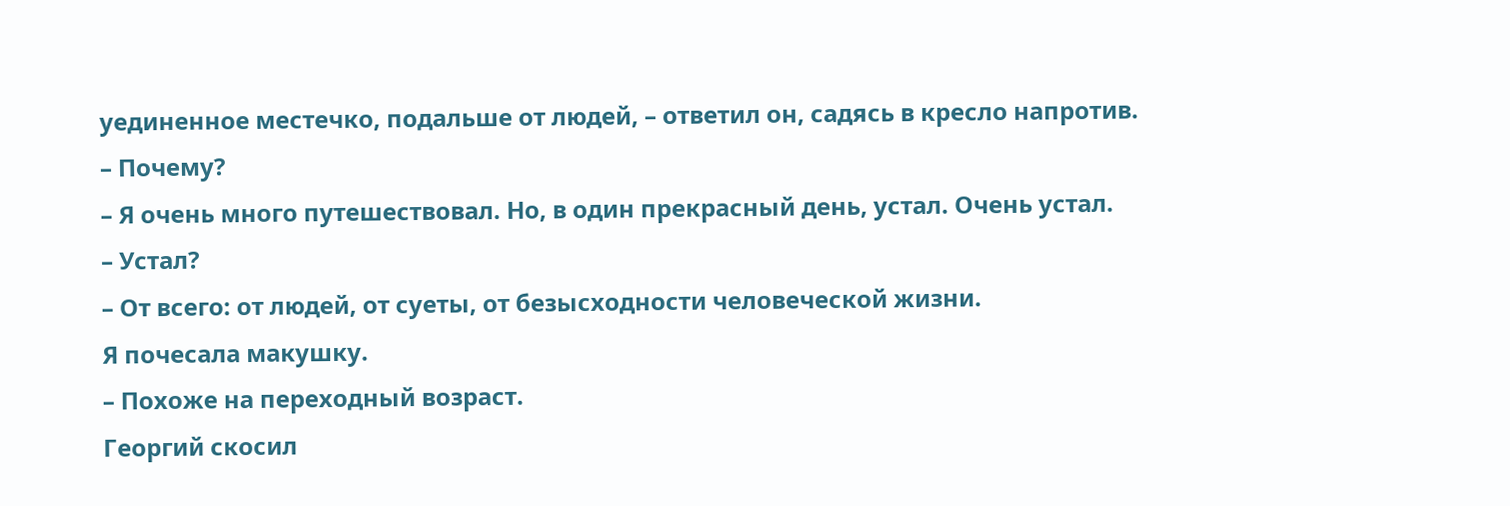уединенное местечко, подальше от людей, – ответил он, садясь в кресло напротив.
– Почему?
– Я очень много путешествовал. Но, в один прекрасный день, устал. Очень устал.
– Устал?
– От всего: от людей, от суеты, от безысходности человеческой жизни.
Я почесала макушку.
– Похоже на переходный возраст.
Георгий скосил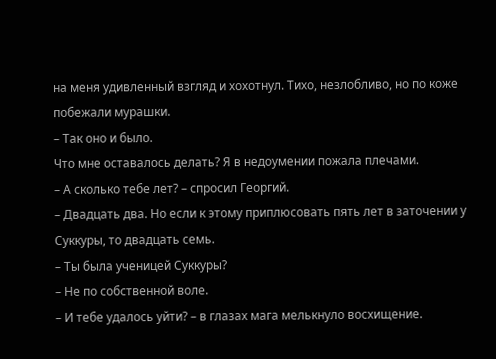на меня удивленный взгляд и хохотнул. Тихо, незлобливо, но по коже побежали мурашки.
– Так оно и было.
Что мне оставалось делать? Я в недоумении пожала плечами.
– А сколько тебе лет? – спросил Георгий.
– Двадцать два. Но если к этому приплюсовать пять лет в заточении у Суккуры, то двадцать семь.
– Ты была ученицей Суккуры?
– Не по собственной воле.
– И тебе удалось уйти? – в глазах мага мелькнуло восхищение.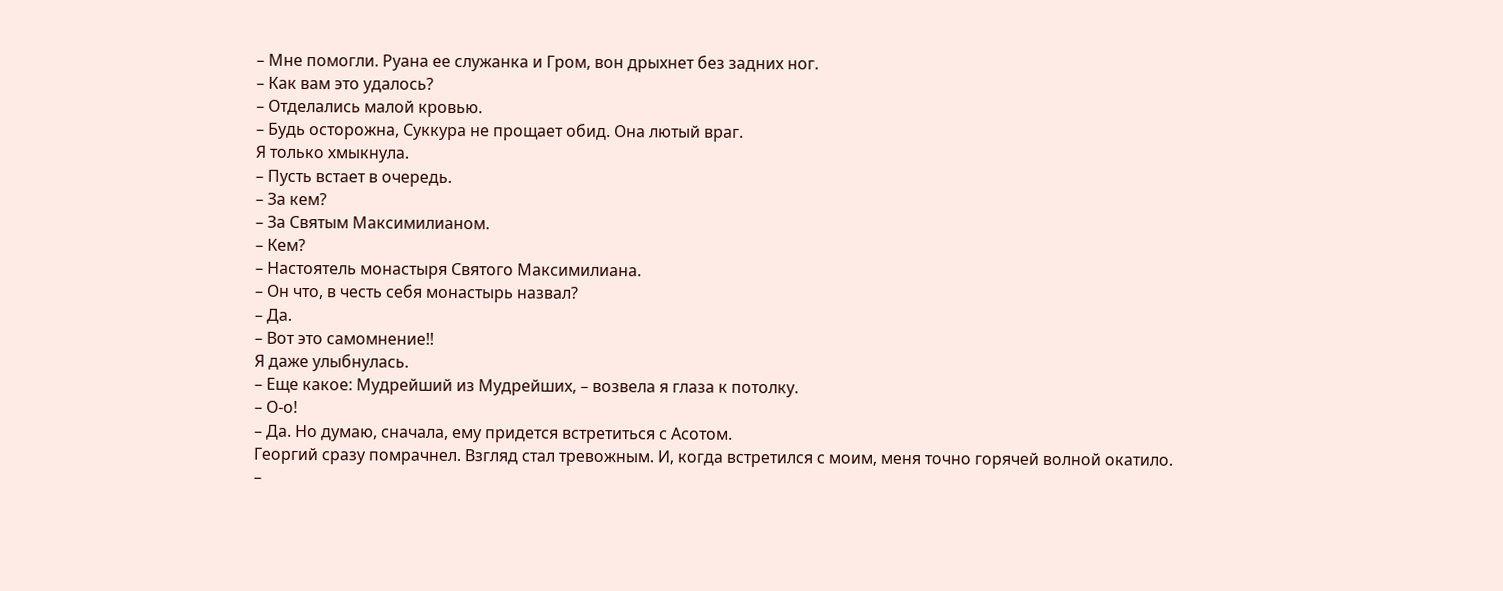– Мне помогли. Руана ее служанка и Гром, вон дрыхнет без задних ног.
– Как вам это удалось?
– Отделались малой кровью.
– Будь осторожна, Суккура не прощает обид. Она лютый враг.
Я только хмыкнула.
– Пусть встает в очередь.
– За кем?
– За Святым Максимилианом.
– Кем?
– Настоятель монастыря Святого Максимилиана.
– Он что, в честь себя монастырь назвал?
– Да.
– Вот это самомнение!!
Я даже улыбнулась.
– Еще какое: Мудрейший из Мудрейших, – возвела я глаза к потолку.
– О-о!
– Да. Но думаю, сначала, ему придется встретиться с Асотом.
Георгий сразу помрачнел. Взгляд стал тревожным. И, когда встретился с моим, меня точно горячей волной окатило.
–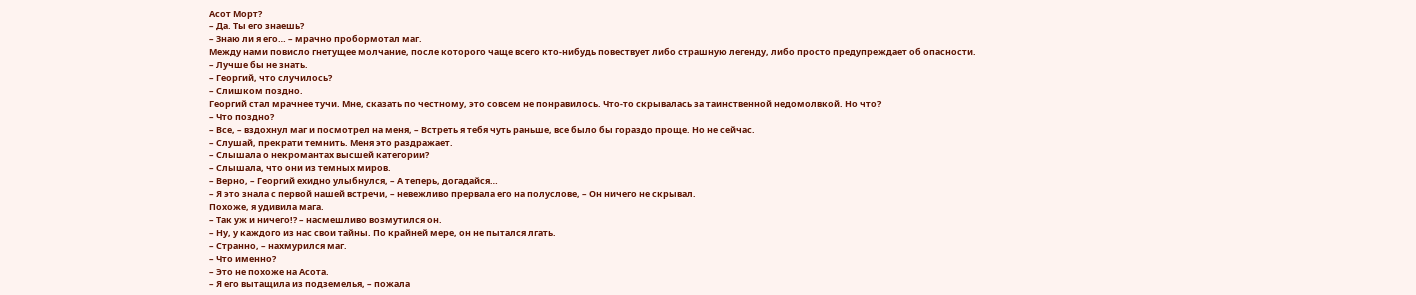Асот Морт?
– Да. Ты его знаешь?
– Знаю ли я его… – мрачно пробормотал маг.
Между нами повисло гнетущее молчание, после которого чаще всего кто-нибудь повествует либо страшную легенду, либо просто предупреждает об опасности.
– Лучше бы не знать.
– Георгий, что случилось?
– Слишком поздно.
Георгий стал мрачнее тучи. Мне, сказать по честному, это совсем не понравилось. Что-то скрывалась за таинственной недомолвкой. Но что?
– Что поздно?
– Все, – вздохнул маг и посмотрел на меня, – Встреть я тебя чуть раньше, все было бы гораздо проще. Но не сейчас.
– Слушай, прекрати темнить. Меня это раздражает.
– Слышала о некромантах высшей категории?
– Слышала, что они из темных миров.
– Верно, – Георгий ехидно улыбнулся, – А теперь, догадайся…
– Я это знала с первой нашей встречи, – невежливо прервала его на полуслове, – Он ничего не скрывал.
Похоже, я удивила мага.
– Так уж и ничего!? – насмешливо возмутился он.
– Ну, у каждого из нас свои тайны. По крайней мере, он не пытался лгать.
– Странно, – нахмурился маг.
– Что именно?
– Это не похоже на Асота.
– Я его вытащила из подземелья, – пожала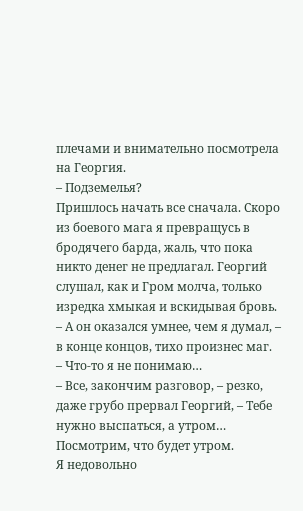плечами и внимательно посмотрела на Георгия.
– Подземелья?
Пришлось начать все сначала. Скоро из боевого мага я превращусь в бродячего барда, жаль, что пока никто денег не предлагал. Георгий слушал, как и Гром молча, только изредка хмыкая и вскидывая бровь.
– А он оказался умнее, чем я думал, – в конце концов, тихо произнес маг.
– Что-то я не понимаю…
– Все, закончим разговор, – резко, даже грубо прервал Георгий, – Тебе нужно выспаться, а утром… Посмотрим, что будет утром.
Я недовольно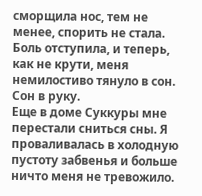сморщила нос, тем не менее, спорить не стала. Боль отступила, и теперь, как не крути, меня немилостиво тянуло в сон.
Сон в руку.
Еще в доме Суккуры мне перестали сниться сны. Я проваливалась в холодную пустоту забвенья и больше ничто меня не тревожило.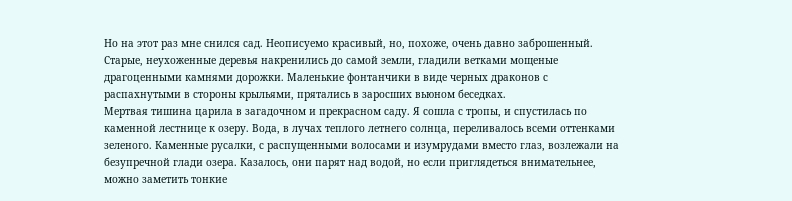Но на этот раз мне снился сад. Неописуемо красивый, но, похоже, очень давно заброшенный. Старые, неухоженные деревья накренились до самой земли, гладили ветками мощеные драгоценными камнями дорожки. Маленькие фонтанчики в виде черных драконов с распахнутыми в стороны крыльями, прятались в заросших вьюном беседках.
Мертвая тишина царила в загадочном и прекрасном саду. Я сошла с тропы, и спустилась по каменной лестнице к озеру. Вода, в лучах теплого летнего солнца, переливалось всеми оттенками зеленого. Каменные русалки, с распущенными волосами и изумрудами вместо глаз, возлежали на безупречной глади озера. Казалось, они парят над водой, но если приглядеться внимательнее, можно заметить тонкие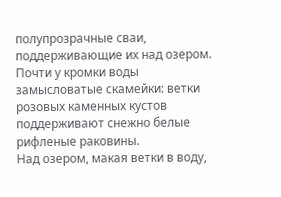полупрозрачные сваи, поддерживающие их над озером. Почти у кромки воды замысловатые скамейки: ветки розовых каменных кустов поддерживают снежно белые рифленые раковины.
Над озером, макая ветки в воду,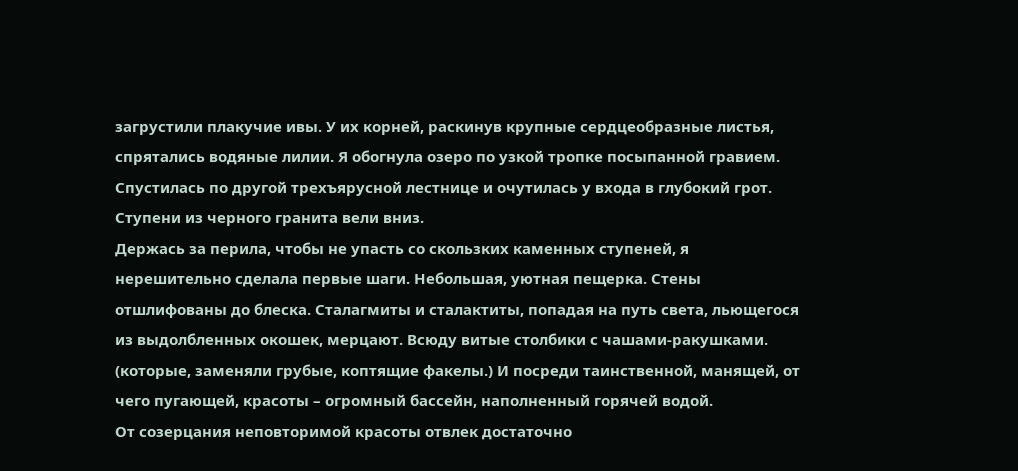загрустили плакучие ивы. У их корней, раскинув крупные сердцеобразные листья, спрятались водяные лилии. Я обогнула озеро по узкой тропке посыпанной гравием. Спустилась по другой трехъярусной лестнице и очутилась у входа в глубокий грот. Ступени из черного гранита вели вниз.
Держась за перила, чтобы не упасть со скользких каменных ступеней, я нерешительно сделала первые шаги. Небольшая, уютная пещерка. Стены отшлифованы до блеска. Сталагмиты и сталактиты, попадая на путь света, льющегося из выдолбленных окошек, мерцают. Всюду витые столбики с чашами-ракушками. (которые, заменяли грубые, коптящие факелы.) И посреди таинственной, манящей, от чего пугающей, красоты – огромный бассейн, наполненный горячей водой.
От созерцания неповторимой красоты отвлек достаточно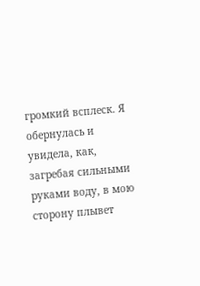громкий всплеск. Я обернулась и увидела, как, загребая сильными руками воду, в мою сторону плывет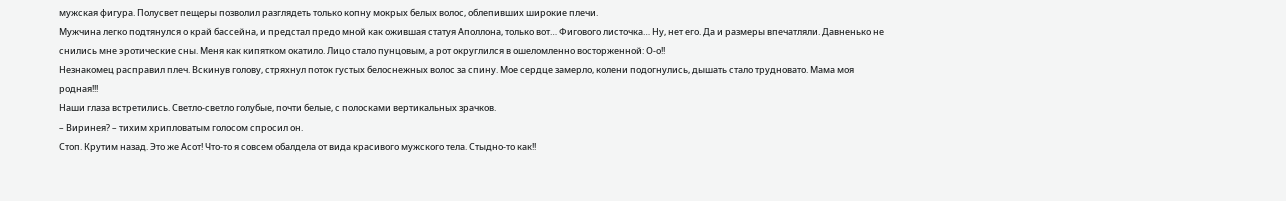мужская фигура. Полусвет пещеры позволил разглядеть только копну мокрых белых волос, облепивших широкие плечи.
Мужчина легко подтянулся о край бассейна, и предстал предо мной как ожившая статуя Аполлона, только вот… Фигового листочка… Ну, нет его. Да и размеры впечатляли. Давненько не снились мне эротические сны. Меня как кипятком окатило. Лицо стало пунцовым, а рот округлился в ошеломленно восторженной: О-о!!
Незнакомец расправил плеч. Вскинув голову, стряхнул поток густых белоснежных волос за спину. Мое сердце замерло, колени подогнулись, дышать стало трудновато. Мама моя родная!!!
Наши глаза встретились. Светло-светло голубые, почти белые, с полосками вертикальных зрачков.
– Виринея? – тихим хрипловатым голосом спросил он.
Стоп. Крутим назад. Это же Асот! Что-то я совсем обалдела от вида красивого мужского тела. Стыдно-то как!!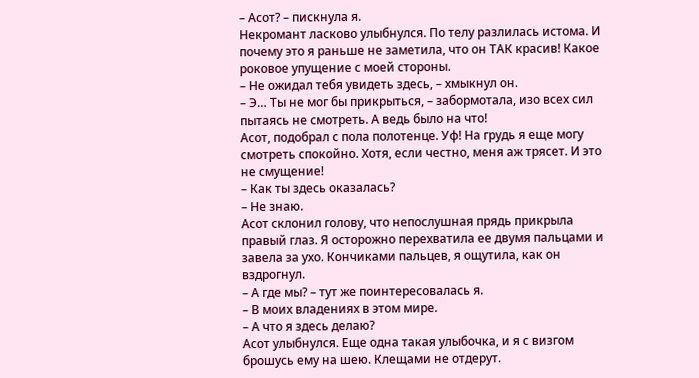– Асот? – пискнула я.
Некромант ласково улыбнулся. По телу разлилась истома. И почему это я раньше не заметила, что он ТАК красив! Какое роковое упущение с моей стороны.
– Не ожидал тебя увидеть здесь, – хмыкнул он.
– Э… Ты не мог бы прикрыться, – забормотала, изо всех сил пытаясь не смотреть. А ведь было на что!
Асот, подобрал с пола полотенце. Уф! На грудь я еще могу смотреть спокойно. Хотя, если честно, меня аж трясет. И это не смущение!
– Как ты здесь оказалась?
– Не знаю.
Асот склонил голову, что непослушная прядь прикрыла правый глаз. Я осторожно перехватила ее двумя пальцами и завела за ухо. Кончиками пальцев, я ощутила, как он вздрогнул.
– А где мы? – тут же поинтересовалась я.
– В моих владениях в этом мире.
– А что я здесь делаю?
Асот улыбнулся. Еще одна такая улыбочка, и я с визгом брошусь ему на шею. Клещами не отдерут.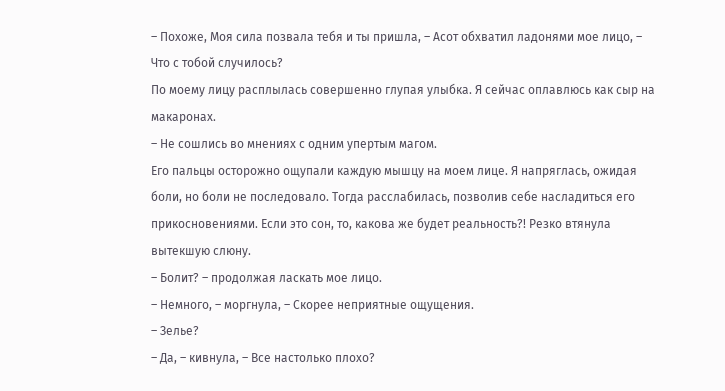– Похоже, Моя сила позвала тебя и ты пришла, – Асот обхватил ладонями мое лицо, – Что с тобой случилось?
По моему лицу расплылась совершенно глупая улыбка. Я сейчас оплавлюсь как сыр на макаронах.
– Не сошлись во мнениях с одним упертым магом.
Его пальцы осторожно ощупали каждую мышцу на моем лице. Я напряглась, ожидая боли, но боли не последовало. Тогда расслабилась, позволив себе насладиться его прикосновениями. Если это сон, то, какова же будет реальность?! Резко втянула вытекшую слюну.
– Болит? – продолжая ласкать мое лицо.
– Немного, – моргнула, – Скорее неприятные ощущения.
– Зелье?
– Да, – кивнула, – Все настолько плохо?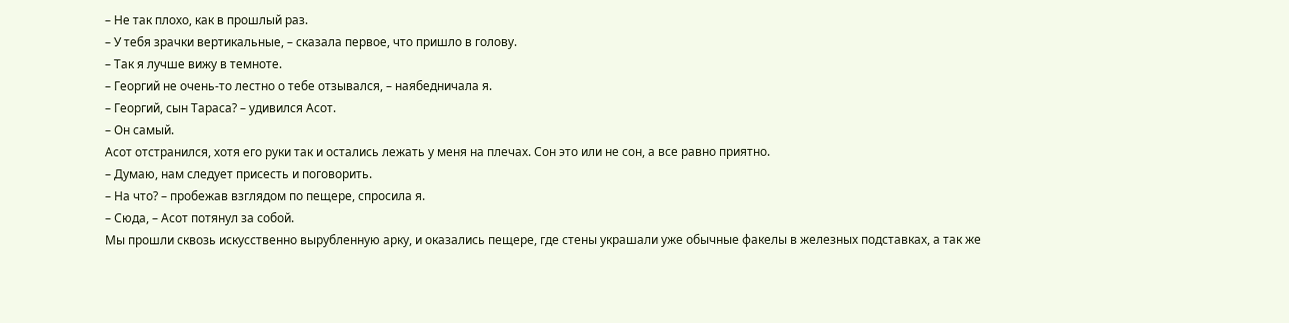– Не так плохо, как в прошлый раз.
– У тебя зрачки вертикальные, – сказала первое, что пришло в голову.
– Так я лучше вижу в темноте.
– Георгий не очень-то лестно о тебе отзывался, – наябедничала я.
– Георгий, сын Тараса? – удивился Асот.
– Он самый.
Асот отстранился, хотя его руки так и остались лежать у меня на плечах. Сон это или не сон, а все равно приятно.
– Думаю, нам следует присесть и поговорить.
– На что? – пробежав взглядом по пещере, спросила я.
– Сюда, – Асот потянул за собой.
Мы прошли сквозь искусственно вырубленную арку, и оказались пещере, где стены украшали уже обычные факелы в железных подставках, а так же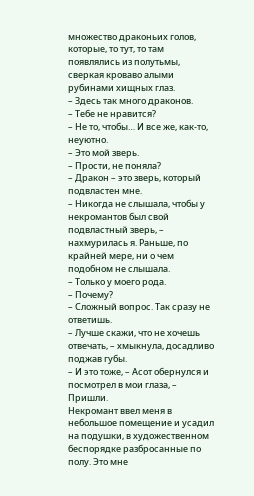множество драконьих голов, которые, то тут, то там появлялись из полутьмы, сверкая кроваво алыми рубинами хищных глаз.
– Здесь так много драконов.
– Тебе не нравится?
– Не то, чтобы… И все же, как-то, неуютно.
– Это мой зверь.
– Прости, не поняла?
– Дракон – это зверь, который подвластен мне.
– Никогда не слышала, чтобы у некромантов был свой подвластный зверь, – нахмурилась я. Раньше, по крайней мере, ни о чем подобном не слышала.
– Только у моего рода.
– Почему?
– Сложный вопрос. Так сразу не ответишь.
– Лучше скажи, что не хочешь отвечать, – хмыкнула, досадливо поджав губы.
– И это тоже, – Асот обернулся и посмотрел в мои глаза, – Пришли.
Некромант ввел меня в небольшое помещение и усадил на подушки, в художественном беспорядке разбросанные по полу. Это мне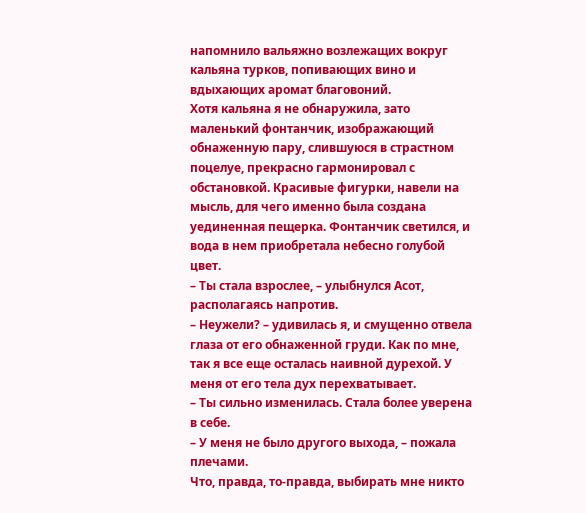напомнило вальяжно возлежащих вокруг кальяна турков, попивающих вино и вдыхающих аромат благовоний.
Хотя кальяна я не обнаружила, зато маленький фонтанчик, изображающий обнаженную пару, слившуюся в страстном поцелуе, прекрасно гармонировал с обстановкой. Красивые фигурки, навели на мысль, для чего именно была создана уединенная пещерка. Фонтанчик светился, и вода в нем приобретала небесно голубой цвет.
– Ты стала взрослее, – улыбнулся Асот, располагаясь напротив.
– Неужели? – удивилась я, и смущенно отвела глаза от его обнаженной груди. Как по мне, так я все еще осталась наивной дурехой. У меня от его тела дух перехватывает.
– Ты сильно изменилась. Стала более уверена в себе.
– У меня не было другого выхода, – пожала плечами.
Что, правда, то-правда, выбирать мне никто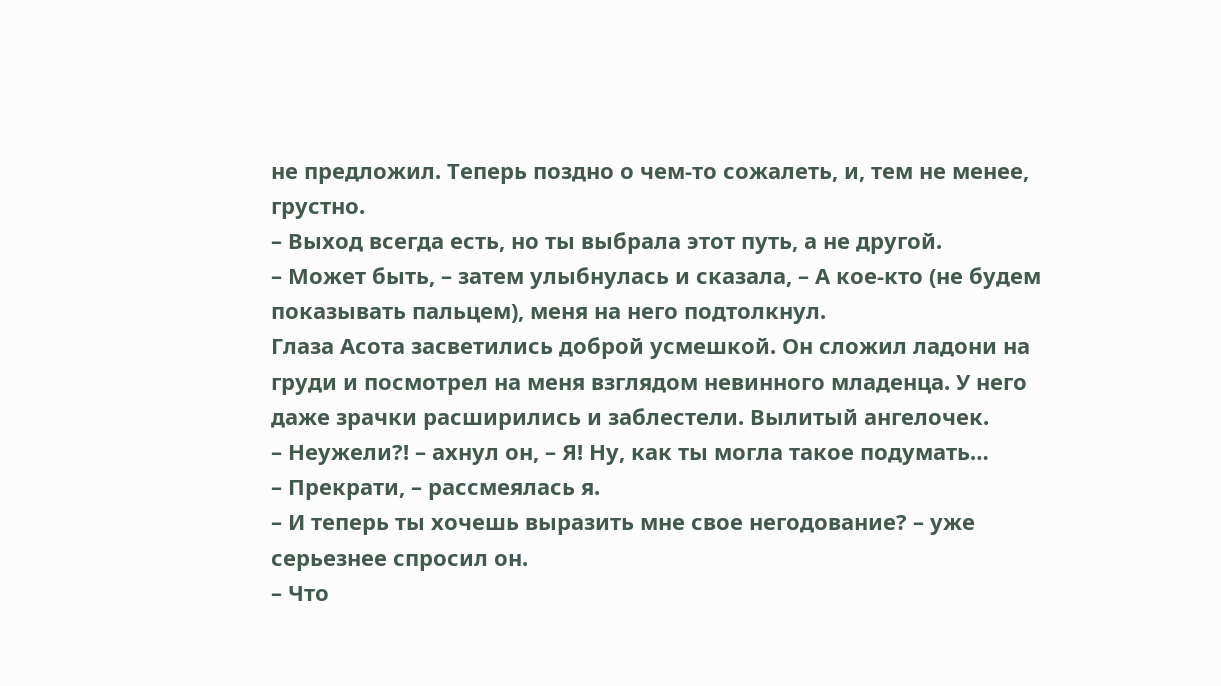не предложил. Теперь поздно о чем-то сожалеть, и, тем не менее, грустно.
– Выход всегда есть, но ты выбрала этот путь, а не другой.
– Может быть, – затем улыбнулась и сказала, – А кое-кто (не будем показывать пальцем), меня на него подтолкнул.
Глаза Асота засветились доброй усмешкой. Он сложил ладони на груди и посмотрел на меня взглядом невинного младенца. У него даже зрачки расширились и заблестели. Вылитый ангелочек.
– Неужели?! – ахнул он, – Я! Ну, как ты могла такое подумать…
– Прекрати, – рассмеялась я.
– И теперь ты хочешь выразить мне свое негодование? – уже серьезнее спросил он.
– Что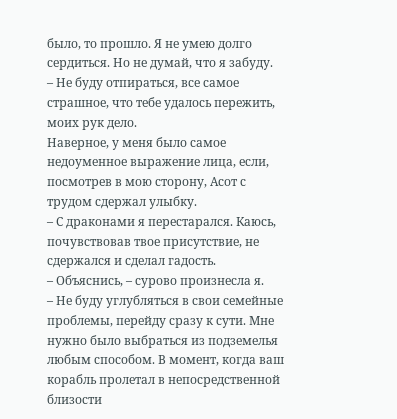было, то прошло. Я не умею долго сердиться. Но не думай, что я забуду.
– Не буду отпираться, все самое страшное, что тебе удалось пережить, моих рук дело.
Наверное, у меня было самое недоуменное выражение лица, если, посмотрев в мою сторону, Асот с трудом сдержал улыбку.
– С драконами я перестарался. Каюсь, почувствовав твое присутствие, не сдержался и сделал гадость.
– Объяснись, – сурово произнесла я.
– Не буду углубляться в свои семейные проблемы, перейду сразу к сути. Мне нужно было выбраться из подземелья любым способом. В момент, когда ваш корабль пролетал в непосредственной близости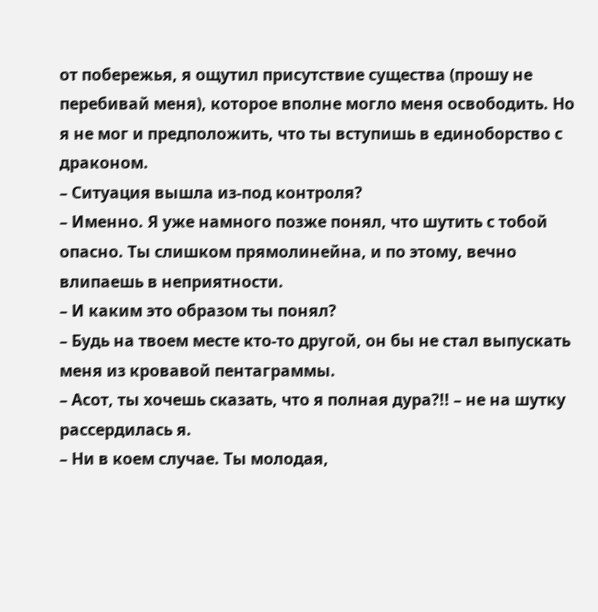от побережья, я ощутил присутствие существа (прошу не перебивай меня), которое вполне могло меня освободить. Но я не мог и предположить, что ты вступишь в единоборство с драконом.
– Ситуация вышла из-под контроля?
– Именно. Я уже намного позже понял, что шутить с тобой опасно. Ты слишком прямолинейна, и по этому, вечно влипаешь в неприятности.
– И каким это образом ты понял?
– Будь на твоем месте кто-то другой, он бы не стал выпускать меня из кровавой пентаграммы.
– Асот, ты хочешь сказать, что я полная дура?!! – не на шутку рассердилась я.
– Ни в коем случае. Ты молодая,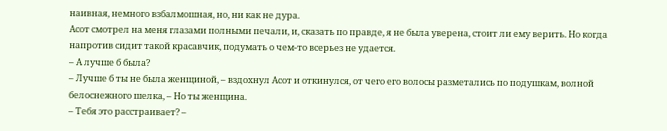наивная, немного взбалмошная, но, ни как не дура.
Асот смотрел на меня глазами полными печали, и, сказать по правде, я не была уверена, стоит ли ему верить. Но когда напротив сидит такой красавчик, подумать о чем-то всерьез не удается.
– А лучше б была?
– Лучше б ты не была женщиной, – вздохнул Асот и откинулся, от чего его волосы разметались по подушкам, волной белоснежного шелка, – Но ты женщина.
– Тебя это расстраивает? –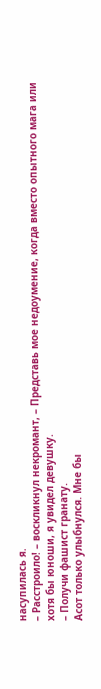насупилась я.
– Расстроило! – воскликнул некромант, – Представь мое недоумение, когда вместо опытного мага или хотя бы юноши, я увидел девушку.
– Получи фашист гранату.
Асот только улыбнулся. Мне бы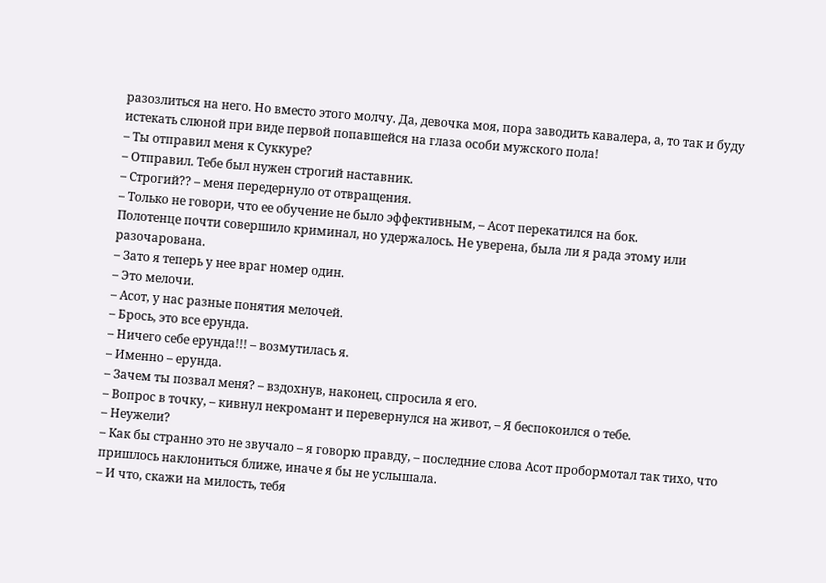разозлиться на него. Но вместо этого молчу. Да, девочка моя, пора заводить кавалера, а, то так и буду истекать слюной при виде первой попавшейся на глаза особи мужского пола!
– Ты отправил меня к Суккуре?
– Отправил. Тебе был нужен строгий наставник.
– Строгий?? – меня передернуло от отвращения.
– Только не говори, что ее обучение не было эффективным, – Асот перекатился на бок.
Полотенце почти совершило криминал, но удержалось. Не уверена, была ли я рада этому или разочарована.
– Зато я теперь у нее враг номер один.
– Это мелочи.
– Асот, у нас разные понятия мелочей.
– Брось, это все ерунда.
– Ничего себе ерунда!!! – возмутилась я.
– Именно – ерунда.
– Зачем ты позвал меня? – вздохнув, наконец, спросила я его.
– Вопрос в точку, – кивнул некромант и перевернулся на живот, – Я беспокоился о тебе.
– Неужели?
– Как бы странно это не звучало – я говорю правду, – последние слова Асот пробормотал так тихо, что пришлось наклониться ближе, иначе я бы не услышала.
– И что, скажи на милость, тебя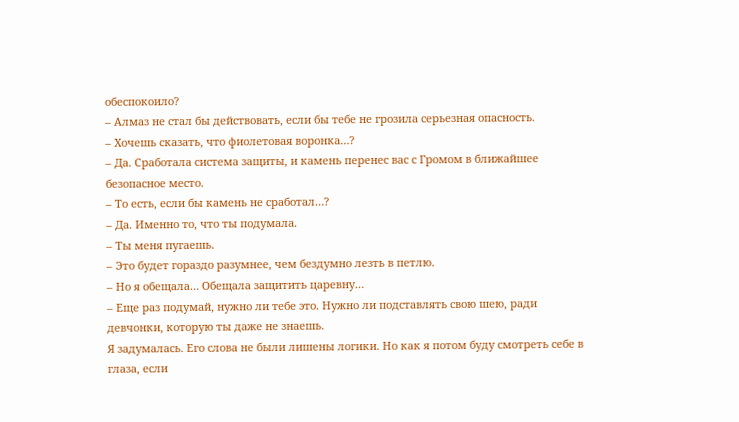обеспокоило?
– Алмаз не стал бы действовать, если бы тебе не грозила серьезная опасность.
– Хочешь сказать, что фиолетовая воронка…?
– Да. Сработала система защиты, и камень перенес вас с Громом в ближайшее безопасное место.
– То есть, если бы камень не сработал…?
– Да. Именно то, что ты подумала.
– Ты меня пугаешь.
– Это будет гораздо разумнее, чем бездумно лезть в петлю.
– Но я обещала… Обещала защитить царевну…
– Еще раз подумай, нужно ли тебе это. Нужно ли подставлять свою шею, ради девчонки, которую ты даже не знаешь.
Я задумалась. Его слова не были лишены логики. Но как я потом буду смотреть себе в глаза, если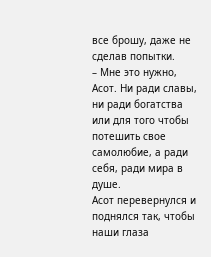все брошу, даже не сделав попытки.
– Мне это нужно, Асот. Ни ради славы, ни ради богатства или для того чтобы потешить свое самолюбие, а ради себя, ради мира в душе.
Асот перевернулся и поднялся так, чтобы наши глаза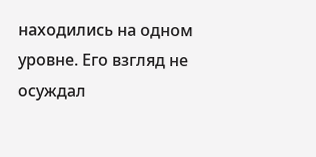находились на одном уровне. Его взгляд не осуждал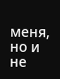меня, но и не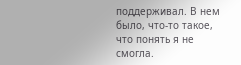поддерживал. В нем было, что-то такое, что понять я не смогла.